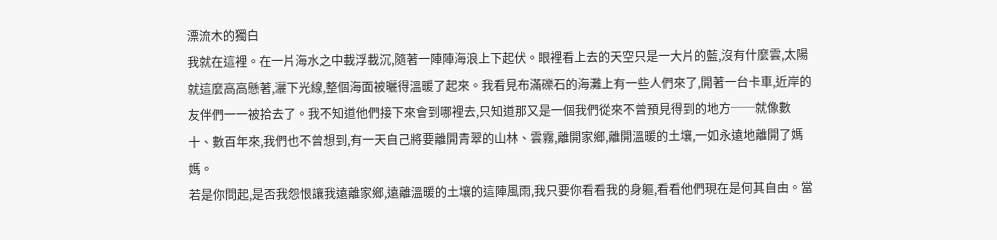漂流木的獨白
我就在這裡。在一片海水之中載浮載沉,隨著一陣陣海浪上下起伏。眼裡看上去的天空只是一大片的藍,沒有什麼雲,太陽就這麼高高懸著,灑下光線,整個海面被曬得溫暖了起來。我看見布滿礫石的海灘上有一些人們來了,開著一台卡車,近岸的友伴們一一被拾去了。我不知道他們接下來會到哪裡去,只知道那又是一個我們從來不曾預見得到的地方──就像數十、數百年來,我們也不曾想到,有一天自己將要離開青翠的山林、雲霧,離開家鄉,離開溫暖的土壤,一如永遠地離開了媽媽。
若是你問起,是否我怨恨讓我遠離家鄉,遠離溫暖的土壤的這陣風雨,我只要你看看我的身軀,看看他們現在是何其自由。當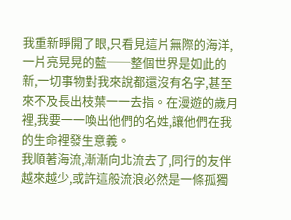我重新睜開了眼,只看見這片無際的海洋,一片亮晃晃的藍──整個世界是如此的新,一切事物對我來說都還沒有名字,甚至來不及長出枝葉一一去指。在漫遊的歲月裡,我要一一喚出他們的名姓,讓他們在我的生命裡發生意義。
我順著海流,漸漸向北流去了,同行的友伴越來越少,或許這般流浪必然是一條孤獨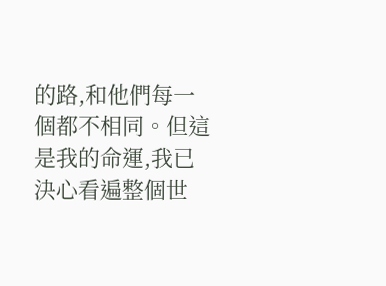的路,和他們每一個都不相同。但這是我的命運,我已決心看遍整個世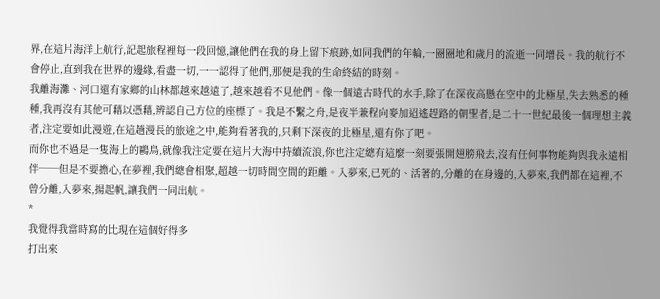界,在這片海洋上航行,記起旅程裡每一段回憶,讓他們在我的身上留下痕跡,如同我們的年輪,一圈圈地和歲月的流逝一同增長。我的航行不會停止,直到我在世界的邊緣,看盡一切,一一認得了他們,那便是我的生命終結的時刻。
我離海灘、河口還有家鄉的山林都越來越遠了,越來越看不見他們。像一個遠古時代的水手,除了在深夜高懸在空中的北極星,失去熟悉的種種,我再沒有其他可藉以憑藉,辨認自己方位的座標了。我是不繫之舟,是夜半兼程向麥加迢遙趕路的朝聖者,是二十一世紀最後一個理想主義者,注定要如此漫遊,在這趟漫長的旅途之中,能夠看著我的,只剩下深夜的北極星,還有你了吧。
而你也不過是一隻海上的鷗鳥,就像我注定要在這片大海中持續流浪,你也注定總有這麼一刻要張開翅膀飛去,沒有任何事物能夠與我永遠相伴──但是不要擔心,在夢裡,我們總會相聚,超越一切時間空間的距離。入夢來,已死的、活著的,分離的在身邊的,入夢來,我們都在這裡,不曾分離,入夢來,揚起帆,讓我們一同出航。
*
我覺得我當時寫的比現在這個好得多
打出來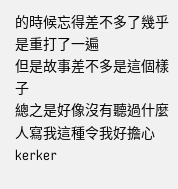的時候忘得差不多了幾乎是重打了一遍
但是故事差不多是這個樣子
總之是好像沒有聽過什麼人寫我這種令我好擔心kerker